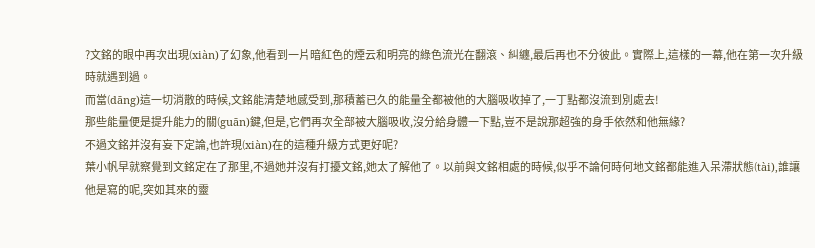?文銘的眼中再次出現(xiàn)了幻象,他看到一片暗紅色的煙云和明亮的綠色流光在翻滾、糾纏,最后再也不分彼此。實際上,這樣的一幕,他在第一次升級時就遇到過。
而當(dāng)這一切消散的時候,文銘能清楚地感受到,那積蓄已久的能量全都被他的大腦吸收掉了,一丁點都沒流到別處去!
那些能量便是提升能力的關(guān)鍵,但是,它們再次全部被大腦吸收,沒分給身體一下點,豈不是說那超強的身手依然和他無緣?
不過文銘并沒有妄下定論,也許現(xiàn)在的這種升級方式更好呢?
葉小帆早就察覺到文銘定在了那里,不過她并沒有打擾文銘,她太了解他了。以前與文銘相處的時候,似乎不論何時何地文銘都能進入呆滯狀態(tài),誰讓他是寫的呢,突如其來的靈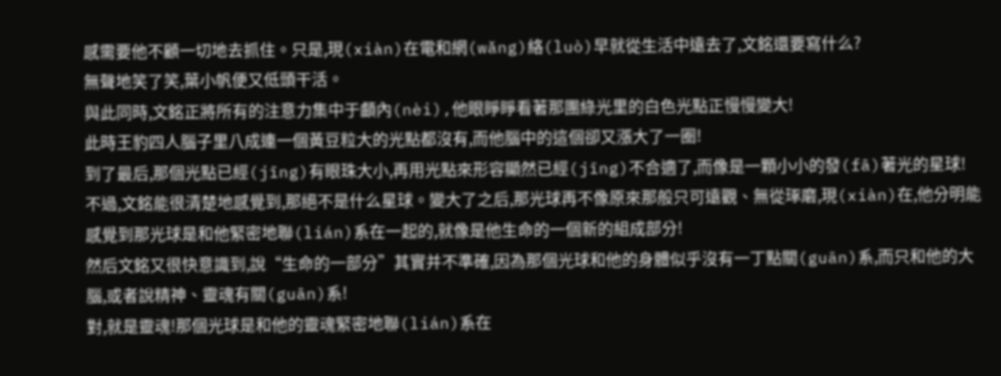感需要他不顧一切地去抓住。只是,現(xiàn)在電和網(wǎng)絡(luò)早就從生活中遠去了,文銘還要寫什么?
無聲地笑了笑,葉小帆便又低頭干活。
與此同時,文銘正將所有的注意力集中于顱內(nèi),他眼睜睜看著那團綠光里的白色光點正慢慢變大!
此時王豹四人腦子里八成連一個黃豆粒大的光點都沒有,而他腦中的這個卻又漲大了一圈!
到了最后,那個光點已經(jīng)有眼珠大小,再用光點來形容顯然已經(jīng)不合適了,而像是一顆小小的發(fā)著光的星球!
不過,文銘能很清楚地感覺到,那絕不是什么星球。變大了之后,那光球再不像原來那般只可遠觀、無從琢磨,現(xiàn)在,他分明能感覺到那光球是和他緊密地聯(lián)系在一起的,就像是他生命的一個新的組成部分!
然后文銘又很快意識到,說“生命的一部分”其實并不準確,因為那個光球和他的身體似乎沒有一丁點關(guān)系,而只和他的大腦,或者說精神、靈魂有關(guān)系!
對,就是靈魂!那個光球是和他的靈魂緊密地聯(lián)系在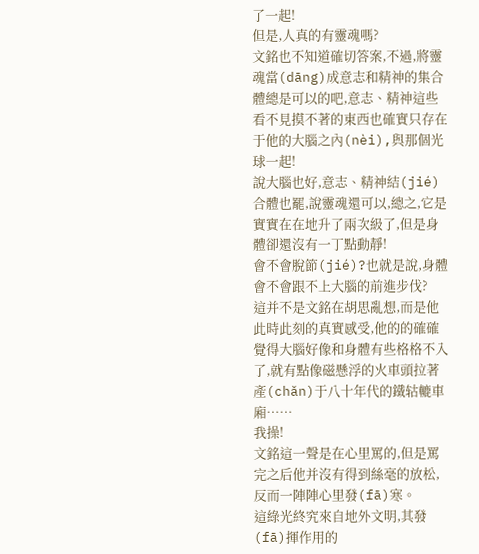了一起!
但是,人真的有靈魂嗎?
文銘也不知道確切答案,不過,將靈魂當(dāng)成意志和精神的集合體總是可以的吧,意志、精神這些看不見摸不著的東西也確實只存在于他的大腦之內(nèi),與那個光球一起!
說大腦也好,意志、精神結(jié)合體也罷,說靈魂還可以,總之,它是實實在在地升了兩次級了,但是身體卻還沒有一丁點動靜!
會不會脫節(jié)?也就是說,身體會不會跟不上大腦的前進步伐?
這并不是文銘在胡思亂想,而是他此時此刻的真實感受,他的的確確覺得大腦好像和身體有些格格不入了,就有點像磁懸浮的火車頭拉著產(chǎn)于八十年代的鐵轱轆車廂……
我操!
文銘這一聲是在心里罵的,但是罵完之后他并沒有得到絲毫的放松,反而一陣陣心里發(fā)寒。
這綠光終究來自地外文明,其發(fā)揮作用的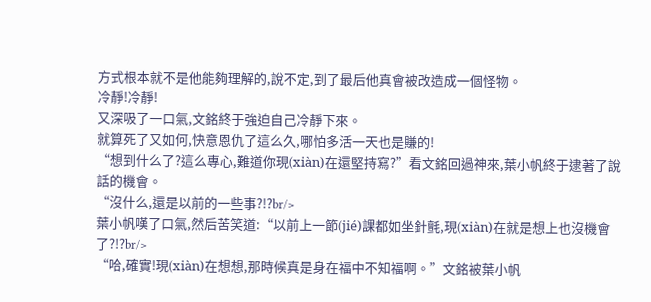方式根本就不是他能夠理解的,說不定,到了最后他真會被改造成一個怪物。
冷靜!冷靜!
又深吸了一口氣,文銘終于強迫自己冷靜下來。
就算死了又如何,快意恩仇了這么久,哪怕多活一天也是賺的!
“想到什么了?這么專心,難道你現(xiàn)在還堅持寫?”看文銘回過神來,葉小帆終于逮著了說話的機會。
“沒什么,還是以前的一些事?!?br/>
葉小帆嘆了口氣,然后苦笑道:“以前上一節(jié)課都如坐針氈,現(xiàn)在就是想上也沒機會了?!?br/>
“哈,確實!現(xiàn)在想想,那時候真是身在福中不知福啊。”文銘被葉小帆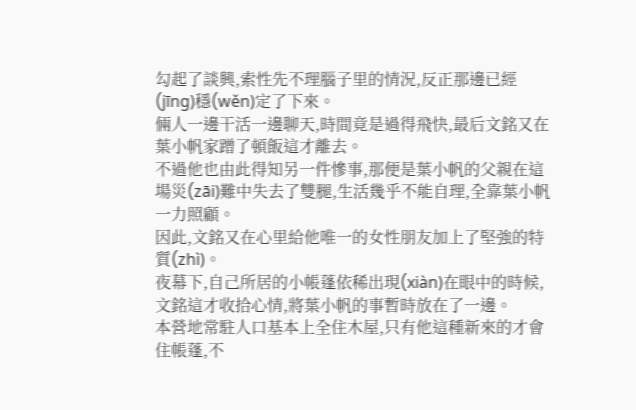勾起了談興,索性先不理腦子里的情況,反正那邊已經(jīng)穩(wěn)定了下來。
倆人一邊干活一邊聊天,時間竟是過得飛快,最后文銘又在葉小帆家蹭了頓飯這才離去。
不過他也由此得知另一件慘事,那便是葉小帆的父親在這場災(zāi)難中失去了雙腿,生活幾乎不能自理,全靠葉小帆一力照顧。
因此,文銘又在心里給他唯一的女性朋友加上了堅強的特質(zhì)。
夜幕下,自己所居的小帳蓬依稀出現(xiàn)在眼中的時候,文銘這才收拾心情,將葉小帆的事暫時放在了一邊。
本營地常駐人口基本上全住木屋,只有他這種新來的才會住帳蓬,不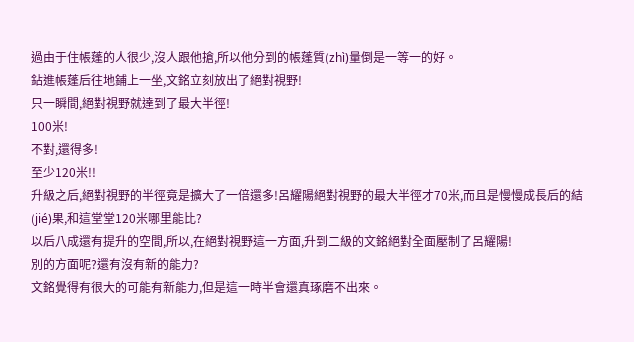過由于住帳蓬的人很少,沒人跟他搶,所以他分到的帳蓬質(zhì)量倒是一等一的好。
鉆進帳蓬后往地鋪上一坐,文銘立刻放出了絕對視野!
只一瞬間,絕對視野就達到了最大半徑!
100米!
不對,還得多!
至少120米!!
升級之后,絕對視野的半徑竟是擴大了一倍還多!呂耀陽絕對視野的最大半徑才70米,而且是慢慢成長后的結(jié)果,和這堂堂120米哪里能比?
以后八成還有提升的空間,所以,在絕對視野這一方面,升到二級的文銘絕對全面壓制了呂耀陽!
別的方面呢?還有沒有新的能力?
文銘覺得有很大的可能有新能力,但是這一時半會還真琢磨不出來。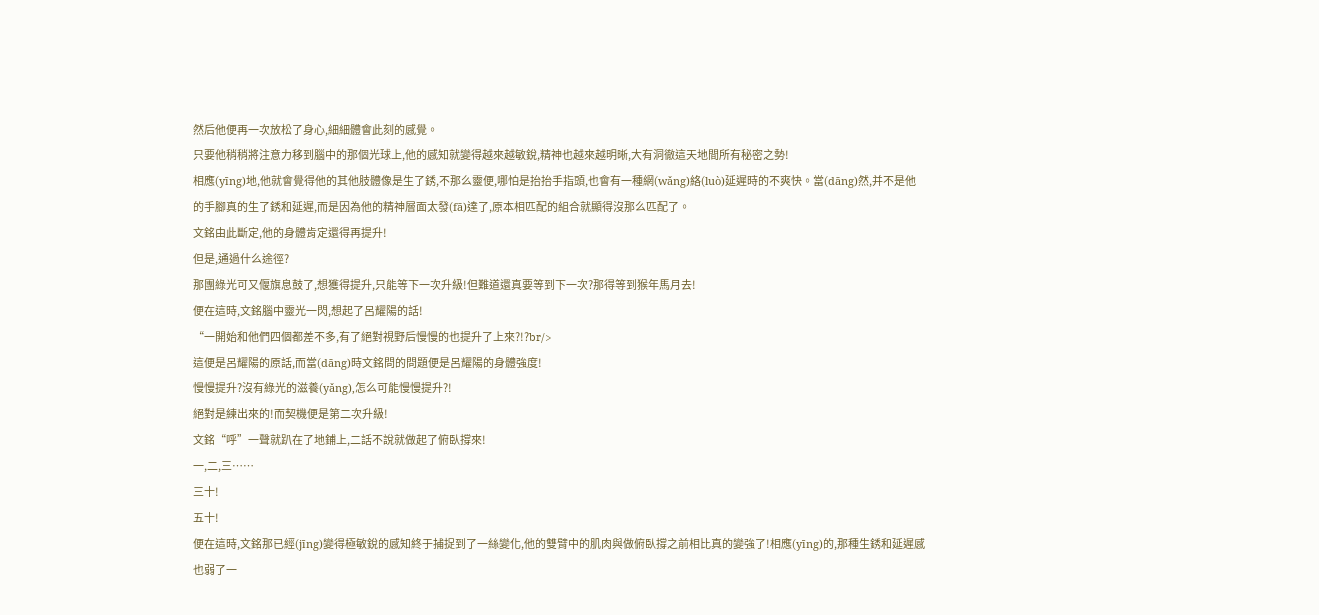然后他便再一次放松了身心,細細體會此刻的感覺。
只要他稍稍將注意力移到腦中的那個光球上,他的感知就變得越來越敏銳,精神也越來越明晰,大有洞徹這天地間所有秘密之勢!
相應(yīng)地,他就會覺得他的其他肢體像是生了銹,不那么靈便,哪怕是抬抬手指頭,也會有一種網(wǎng)絡(luò)延遲時的不爽快。當(dāng)然,并不是他的手腳真的生了銹和延遲,而是因為他的精神層面太發(fā)達了,原本相匹配的組合就顯得沒那么匹配了。
文銘由此斷定,他的身體肯定還得再提升!
但是,通過什么途徑?
那團綠光可又偃旗息鼓了,想獲得提升,只能等下一次升級!但難道還真要等到下一次?那得等到猴年馬月去!
便在這時,文銘腦中靈光一閃,想起了呂耀陽的話!
“一開始和他們四個都差不多,有了絕對視野后慢慢的也提升了上來?!?br/>
這便是呂耀陽的原話,而當(dāng)時文銘問的問題便是呂耀陽的身體強度!
慢慢提升?沒有綠光的滋養(yǎng),怎么可能慢慢提升?!
絕對是練出來的!而契機便是第二次升級!
文銘“呼”一聲就趴在了地鋪上,二話不說就做起了俯臥撐來!
一,二,三……
三十!
五十!
便在這時,文銘那已經(jīng)變得極敏銳的感知終于捕捉到了一絲變化,他的雙臂中的肌肉與做俯臥撐之前相比真的變強了!相應(yīng)的,那種生銹和延遲感也弱了一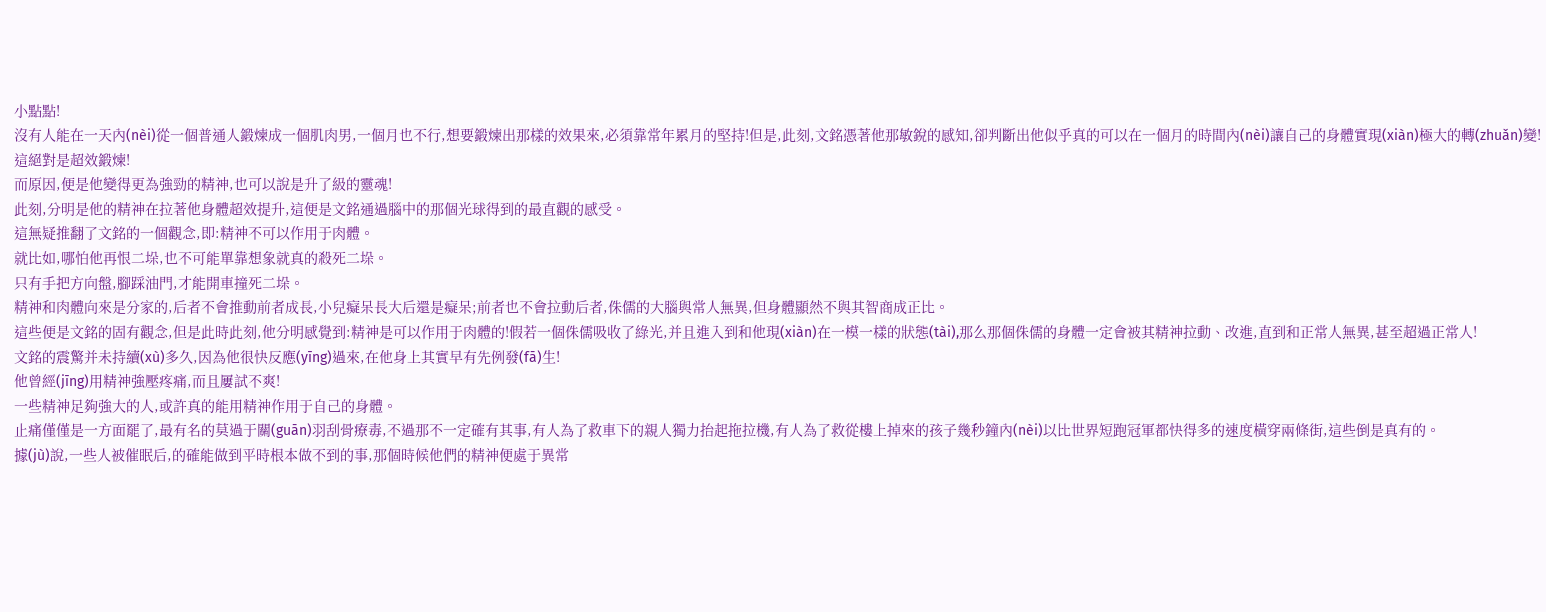小點點!
沒有人能在一天內(nèi)從一個普通人鍛煉成一個肌肉男,一個月也不行,想要鍛煉出那樣的效果來,必須靠常年累月的堅持!但是,此刻,文銘憑著他那敏銳的感知,卻判斷出他似乎真的可以在一個月的時間內(nèi)讓自己的身體實現(xiàn)極大的轉(zhuǎn)變!
這絕對是超效鍛煉!
而原因,便是他變得更為強勁的精神,也可以說是升了級的靈魂!
此刻,分明是他的精神在拉著他身體超效提升,這便是文銘通過腦中的那個光球得到的最直觀的感受。
這無疑推翻了文銘的一個觀念,即:精神不可以作用于肉體。
就比如,哪怕他再恨二垛,也不可能單靠想象就真的殺死二垛。
只有手把方向盤,腳踩油門,才能開車撞死二垛。
精神和肉體向來是分家的,后者不會推動前者成長,小兒癡呆長大后還是癡呆;前者也不會拉動后者,侏儒的大腦與常人無異,但身體顯然不與其智商成正比。
這些便是文銘的固有觀念,但是此時此刻,他分明感覺到:精神是可以作用于肉體的!假若一個侏儒吸收了綠光,并且進入到和他現(xiàn)在一模一樣的狀態(tài),那么那個侏儒的身體一定會被其精神拉動、改進,直到和正常人無異,甚至超過正常人!
文銘的震驚并未持續(xù)多久,因為他很快反應(yīng)過來,在他身上其實早有先例發(fā)生!
他曾經(jīng)用精神強壓疼痛,而且屢試不爽!
一些精神足夠強大的人,或許真的能用精神作用于自己的身體。
止痛僅僅是一方面罷了,最有名的莫過于關(guān)羽刮骨療毒,不過那不一定確有其事,有人為了救車下的親人獨力抬起拖拉機,有人為了救從樓上掉來的孩子幾秒鐘內(nèi)以比世界短跑冠軍都快得多的速度橫穿兩條街,這些倒是真有的。
據(jù)說,一些人被催眠后,的確能做到平時根本做不到的事,那個時候他們的精神便處于異常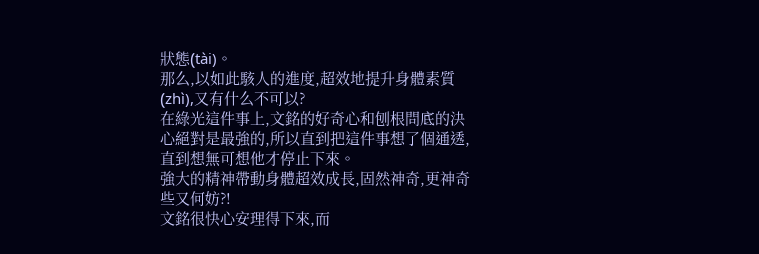狀態(tài)。
那么,以如此駭人的進度,超效地提升身體素質(zhì),又有什么不可以?
在綠光這件事上,文銘的好奇心和刨根問底的決心絕對是最強的,所以直到把這件事想了個通透,直到想無可想他才停止下來。
強大的精神帶動身體超效成長,固然神奇,更神奇些又何妨?!
文銘很快心安理得下來,而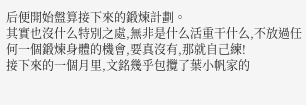后便開始盤算接下來的鍛煉計劃。
其實也沒什么特別之處,無非是什么活重干什么,不放過任何一個鍛煉身體的機會,要真沒有,那就自己練!
接下來的一個月里,文銘幾乎包攬了葉小帆家的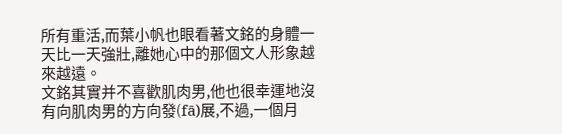所有重活,而葉小帆也眼看著文銘的身體一天比一天強壯,離她心中的那個文人形象越來越遠。
文銘其實并不喜歡肌肉男,他也很幸運地沒有向肌肉男的方向發(fā)展,不過,一個月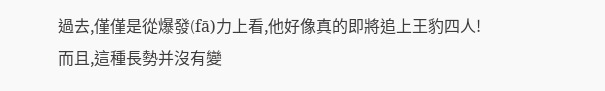過去,僅僅是從爆發(fā)力上看,他好像真的即將追上王豹四人!
而且,這種長勢并沒有變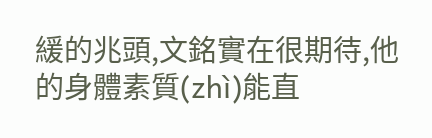緩的兆頭,文銘實在很期待,他的身體素質(zhì)能直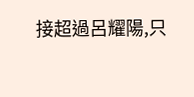接超過呂耀陽,只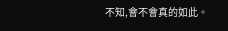不知,會不會真的如此。